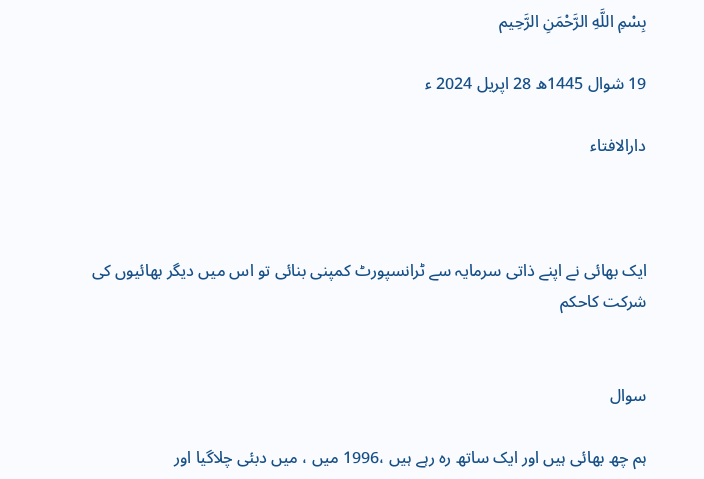بِسْمِ اللَّهِ الرَّحْمَنِ الرَّحِيم

19 شوال 1445ھ 28 اپریل 2024 ء

دارالافتاء



ایک بھائی نے اپنے ذاتی سرمایہ سے ٹرانسپورٹ کمپنی بنائی تو اس میں دیگر بھائیوں کی شرکت کاحکم


سوال

ہم چھ بھائی ہیں اور ایک ساتھ رہ رہے ہیں ،1996 میں ، میں دبئی چلاگیا اور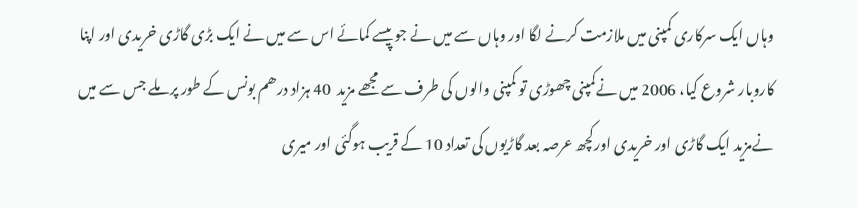وہاں ایک سرکاری کمپنی میں ملازمت کرنے لگا اور وہاں سے میں نے جو پیسے کمائے اس سے میں نے ایک بڑی گاڑی خریدی اور اپنا کاروبار شروع کیا، 2006 میں نےکمپنی چھوڑی تو کمپنی والوں کی طرف سے مجھے مزید  40 ہزاد درھم بونس کے طور پر ملے جس سے میں نےمزید ایک گاڑی اور خریدی اورکچھ عرصہ بعد گاڑیوں کی تعداد 10 کے قریب ہوگئی اور میری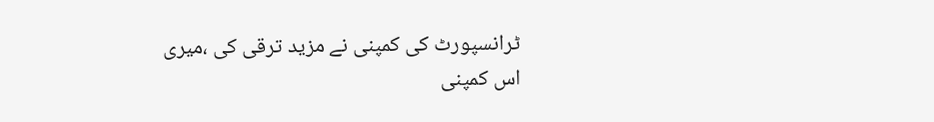ٹرانسپورٹ کی کمپنی نے مزید ترقی کی ،میری اس کمپنی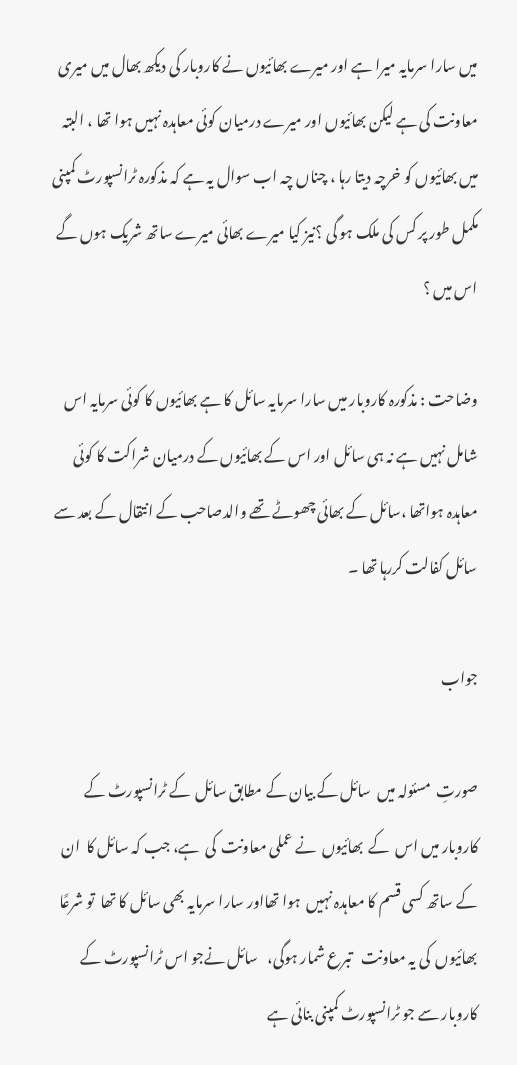میں سارا سرمایہ میرا ہے اور میرے بھائیوں نے کاروبار کی دیکھ بھال میں میری معاونت کی ہے لیکن بھائیوں اور میرے درمیان کوئی معاہدہ نہیں ہوا تھا ، البتہ میں بھائیوں کو خرچہ دیتا رہا ، چناں چہ اب سوال یہ ہے کہ مذکورہ ٹرانسپورٹ کمپنی مکمل طور پر کس کی ملک ہو گی ؟نیز کیا میرے بھائی میرے ساتھ شریک ہوں گے اس میں ؟

وضاحت : مذکورہ کاروبار میں سارا سرمایہ سائل کا ہے بھائیوں کا کوئی سرمایہ اس شامل نہیں ہے نہ ہی سائل اور اس کے بھائیوں کے درمیان شراکت کا کوئی معاہدہ ہواتھا ،سائل کے بھائی چھوٹے تھے والدصاحب کے انتقال کے بعد سے سائل کفالت کررہا تھا ۔

جواب

صورتِ  مسئولہ میں  سائل کے بیان کے مطابق سائل  کے ٹرانسپورٹ کے  کاروبار میں اس  کے  بھائیوں  نے عملی معاونت  کی  ہے، جب کہ سائل کا  ان کے ساتھ کسی قسم کا معاہدہ نہیں  ہوا تھااور سارا سرمایہ بھی سائل کا تھا  تو شرعًا  بھائیوں  کی یہ معاونت   تبرع شمار ہوگی،   سائل نےجو اس ٹرانسپورٹ کے  کاروبار سے جو ٹرانسپورٹ کمپنی بنائی ہے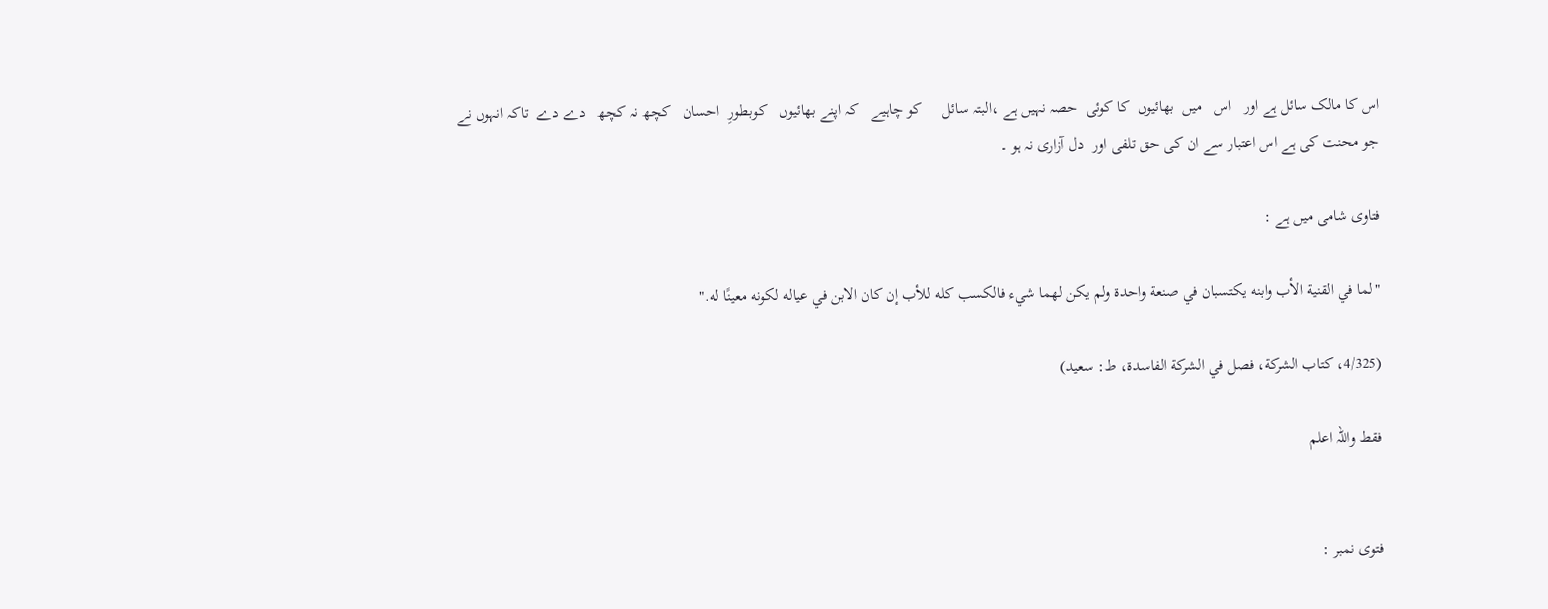اس کا مالک سائل ہے اور   اس   میں  بھائیوں  کا کوئی  حصہ نہیں ہے ،البتہ سائل     کو چاہیے   کہ اپنے بھائیوں   کوبطورِ  احسان   کچھ نہ کچھ   دے دے  تاکہ انہوں نے جو محنت کی ہے اس اعتبار سے ان کی حق تلفی اور  دل آزاری نہ ہو ۔

فتاوی شامی میں ہے :

"لما في القنية الأب وابنه يكتسبان في صنعة واحدة ولم يكن لهما شيء فالكسب كله للأب إن كان الابن في عياله لكونه معينًا له."

(4/325، کتاب الشرکة، فصل في الشرکة الفاسدۃ، ط: سعید)

فقط واللہ اعلم


فتوی نمبر :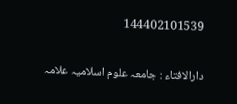144402101539

دارالافتاء : جامعہ علوم اسلامیہ علامہ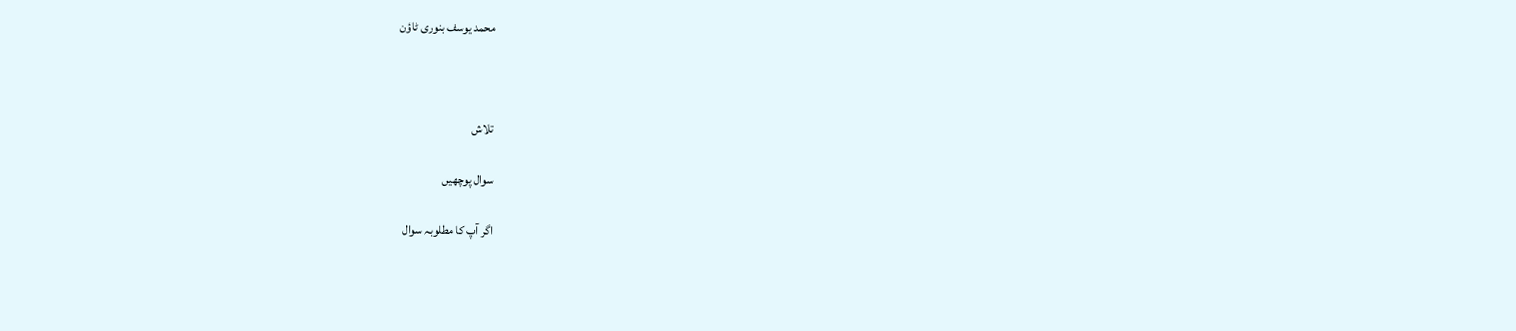محمد یوسف بنوری ٹاؤن



تلاش

سوال پوچھیں

اگر آپ کا مطلوبہ سوال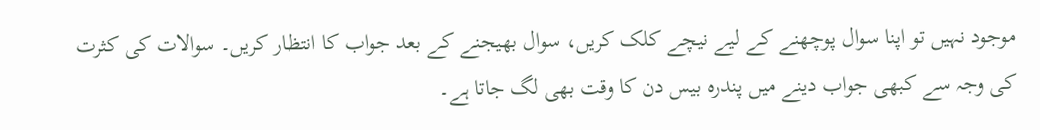موجود نہیں تو اپنا سوال پوچھنے کے لیے نیچے کلک کریں، سوال بھیجنے کے بعد جواب کا انتظار کریں۔ سوالات کی کثرت کی وجہ سے کبھی جواب دینے میں پندرہ بیس دن کا وقت بھی لگ جاتا ہے۔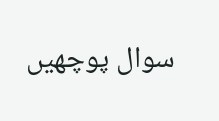سوال پوچھیں